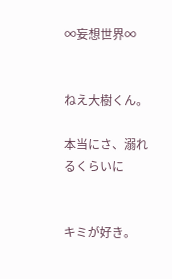∞妄想世界∞


ねえ大樹くん。

本当にさ、溺れるくらいに


キミが好き。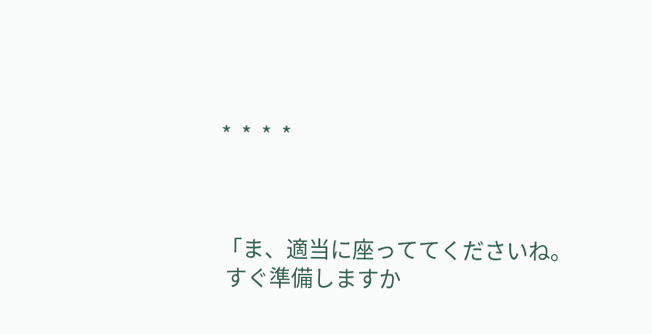*  *  *  *



「ま、適当に座っててくださいね。
 すぐ準備しますか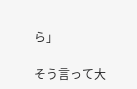ら」

そう言って大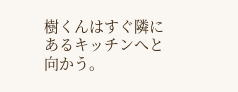樹くんはすぐ隣にあるキッチンへと向かう。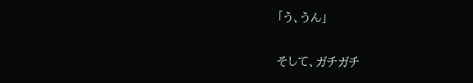「う、うん」

そして、ガチガチ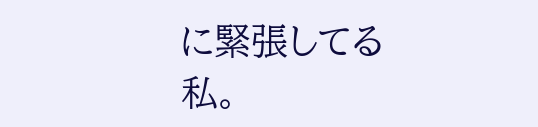に緊張してる私。